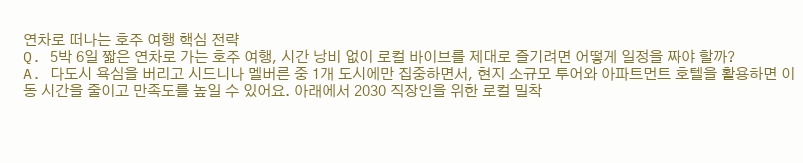연차로 떠나는 호주 여행 핵심 전략
Q. 5박 6일 짧은 연차로 가는 호주 여행, 시간 낭비 없이 로컬 바이브를 제대로 즐기려면 어떻게 일정을 짜야 할까?
A. 다도시 욕심을 버리고 시드니나 멜버른 중 1개 도시에만 집중하면서, 현지 소규모 투어와 아파트먼트 호텔을 활용하면 이동 시간을 줄이고 만족도를 높일 수 있어요. 아래에서 2030 직장인을 위한 로컬 밀착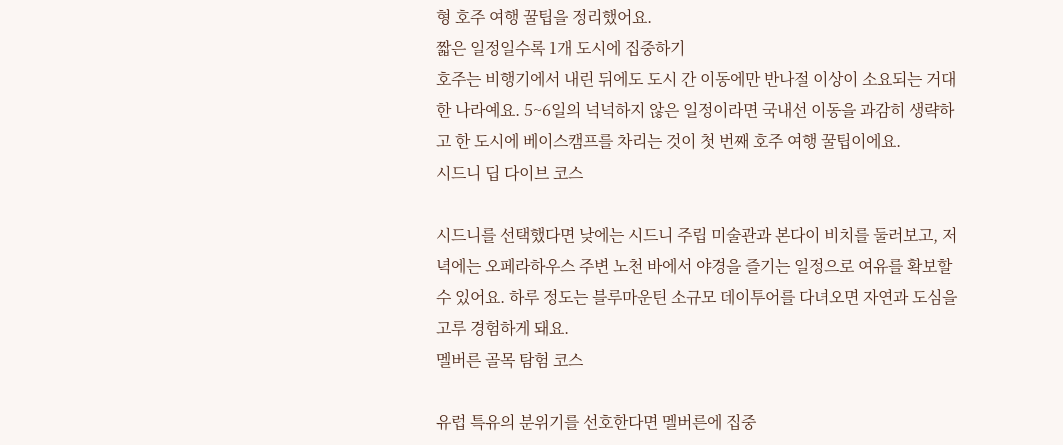형 호주 여행 꿀팁을 정리했어요.
짧은 일정일수록 1개 도시에 집중하기
호주는 비행기에서 내린 뒤에도 도시 간 이동에만 반나절 이상이 소요되는 거대한 나라예요. 5~6일의 넉넉하지 않은 일정이라면 국내선 이동을 과감히 생략하고 한 도시에 베이스캠프를 차리는 것이 첫 번째 호주 여행 꿀팁이에요.
시드니 딥 다이브 코스

시드니를 선택했다면 낮에는 시드니 주립 미술관과 본다이 비치를 둘러보고, 저녁에는 오페라하우스 주변 노천 바에서 야경을 즐기는 일정으로 여유를 확보할 수 있어요. 하루 정도는 블루마운틴 소규모 데이투어를 다녀오면 자연과 도심을 고루 경험하게 돼요.
멜버른 골목 탐험 코스

유럽 특유의 분위기를 선호한다면 멜버른에 집중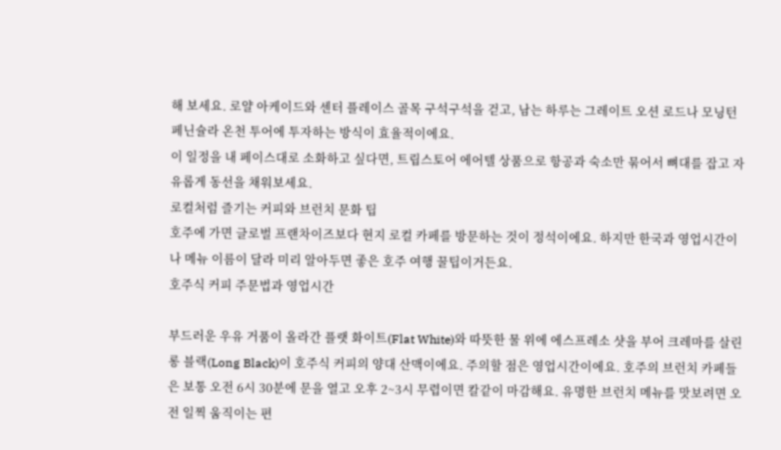해 보세요. 로얄 아케이드와 센터 플레이스 골목 구석구석을 걷고, 남는 하루는 그레이트 오션 로드나 모닝턴 페닌슐라 온천 투어에 투자하는 방식이 효율적이에요.
이 일정을 내 페이스대로 소화하고 싶다면, 트립스토어 에어텔 상품으로 항공과 숙소만 묶어서 뼈대를 잡고 자유롭게 동선을 채워보세요.
로컬처럼 즐기는 커피와 브런치 문화 팁
호주에 가면 글로벌 프랜차이즈보다 현지 로컬 카페를 방문하는 것이 정석이에요. 하지만 한국과 영업시간이나 메뉴 이름이 달라 미리 알아두면 좋은 호주 여행 꿀팁이거든요.
호주식 커피 주문법과 영업시간

부드러운 우유 거품이 올라간 플랫 화이트(Flat White)와 따뜻한 물 위에 에스프레소 샷을 부어 크레마를 살린 롱 블랙(Long Black)이 호주식 커피의 양대 산맥이에요. 주의할 점은 영업시간이에요. 호주의 브런치 카페들은 보통 오전 6시 30분에 문을 열고 오후 2~3시 무렵이면 칼같이 마감해요. 유명한 브런치 메뉴를 맛보려면 오전 일찍 움직이는 편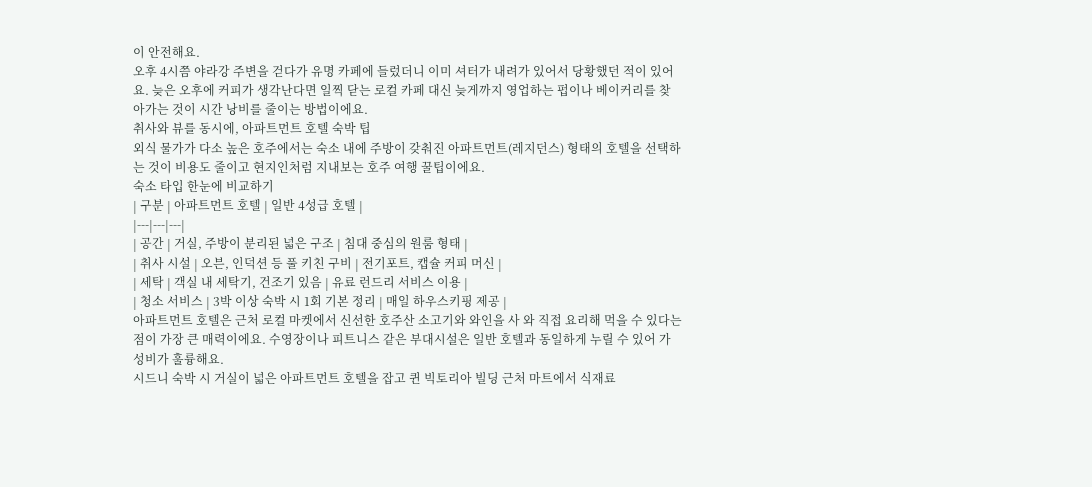이 안전해요.
오후 4시쯤 야라강 주변을 걷다가 유명 카페에 들렀더니 이미 셔터가 내려가 있어서 당황했던 적이 있어요. 늦은 오후에 커피가 생각난다면 일찍 닫는 로컬 카페 대신 늦게까지 영업하는 펍이나 베이커리를 찾아가는 것이 시간 낭비를 줄이는 방법이에요.
취사와 뷰를 동시에, 아파트먼트 호텔 숙박 팁
외식 물가가 다소 높은 호주에서는 숙소 내에 주방이 갖춰진 아파트먼트(레지던스) 형태의 호텔을 선택하는 것이 비용도 줄이고 현지인처럼 지내보는 호주 여행 꿀팁이에요.
숙소 타입 한눈에 비교하기
| 구분 | 아파트먼트 호텔 | 일반 4성급 호텔 |
|---|---|---|
| 공간 | 거실, 주방이 분리된 넓은 구조 | 침대 중심의 원룸 형태 |
| 취사 시설 | 오븐, 인덕션 등 풀 키친 구비 | 전기포트, 캡슐 커피 머신 |
| 세탁 | 객실 내 세탁기, 건조기 있음 | 유료 런드리 서비스 이용 |
| 청소 서비스 | 3박 이상 숙박 시 1회 기본 정리 | 매일 하우스키핑 제공 |
아파트먼트 호텔은 근처 로컬 마켓에서 신선한 호주산 소고기와 와인을 사 와 직접 요리해 먹을 수 있다는 점이 가장 큰 매력이에요. 수영장이나 피트니스 같은 부대시설은 일반 호텔과 동일하게 누릴 수 있어 가성비가 훌륭해요.
시드니 숙박 시 거실이 넓은 아파트먼트 호텔을 잡고 퀸 빅토리아 빌딩 근처 마트에서 식재료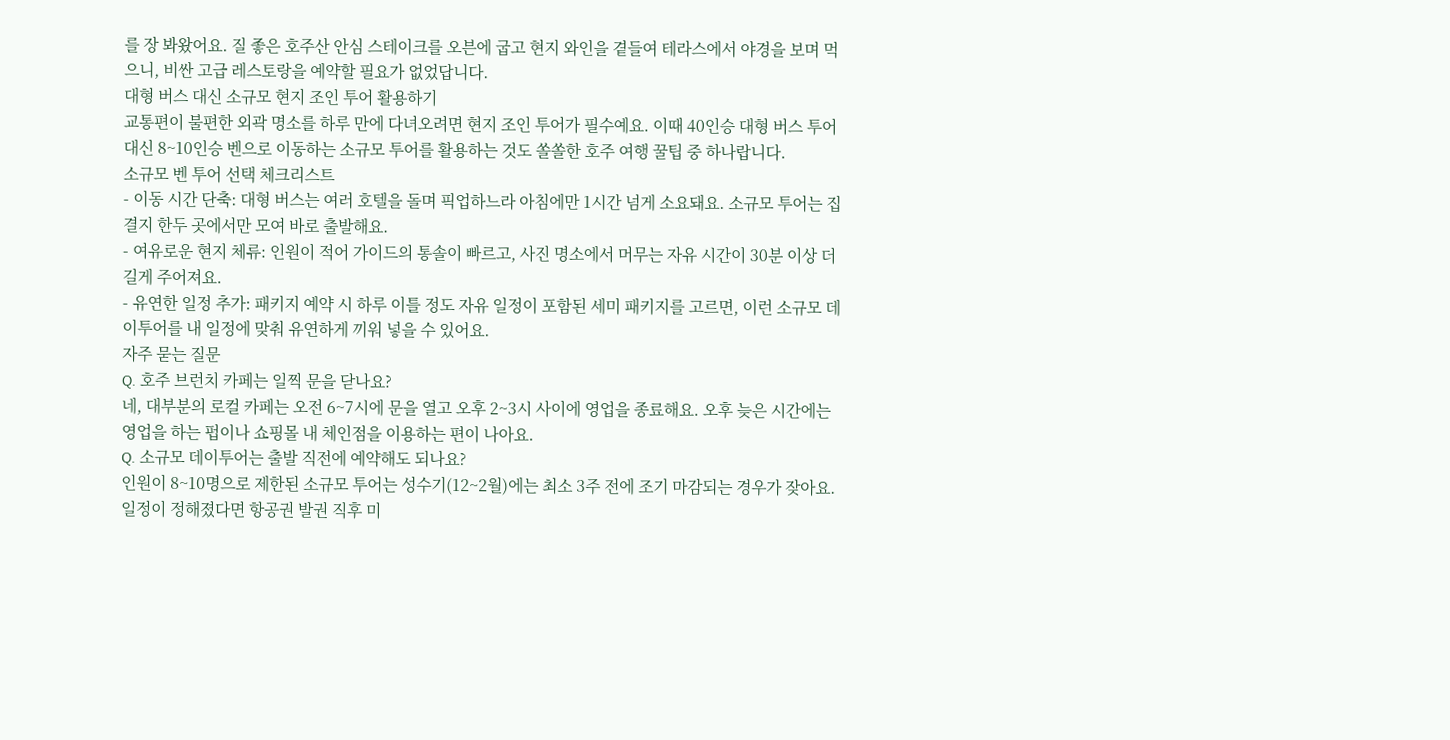를 장 봐왔어요. 질 좋은 호주산 안심 스테이크를 오븐에 굽고 현지 와인을 곁들여 테라스에서 야경을 보며 먹으니, 비싼 고급 레스토랑을 예약할 필요가 없었답니다.
대형 버스 대신 소규모 현지 조인 투어 활용하기
교통편이 불편한 외곽 명소를 하루 만에 다녀오려면 현지 조인 투어가 필수예요. 이때 40인승 대형 버스 투어 대신 8~10인승 벤으로 이동하는 소규모 투어를 활용하는 것도 쏠쏠한 호주 여행 꿀팁 중 하나랍니다.
소규모 벤 투어 선택 체크리스트
- 이동 시간 단축: 대형 버스는 여러 호텔을 돌며 픽업하느라 아침에만 1시간 넘게 소요돼요. 소규모 투어는 집결지 한두 곳에서만 모여 바로 출발해요.
- 여유로운 현지 체류: 인원이 적어 가이드의 통솔이 빠르고, 사진 명소에서 머무는 자유 시간이 30분 이상 더 길게 주어져요.
- 유연한 일정 추가: 패키지 예약 시 하루 이틀 정도 자유 일정이 포함된 세미 패키지를 고르면, 이런 소규모 데이투어를 내 일정에 맞춰 유연하게 끼워 넣을 수 있어요.
자주 묻는 질문
Q. 호주 브런치 카페는 일찍 문을 닫나요?
네, 대부분의 로컬 카페는 오전 6~7시에 문을 열고 오후 2~3시 사이에 영업을 종료해요. 오후 늦은 시간에는 영업을 하는 펍이나 쇼핑몰 내 체인점을 이용하는 편이 나아요.
Q. 소규모 데이투어는 출발 직전에 예약해도 되나요?
인원이 8~10명으로 제한된 소규모 투어는 성수기(12~2월)에는 최소 3주 전에 조기 마감되는 경우가 잦아요. 일정이 정해졌다면 항공권 발권 직후 미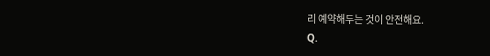리 예약해두는 것이 안전해요.
Q.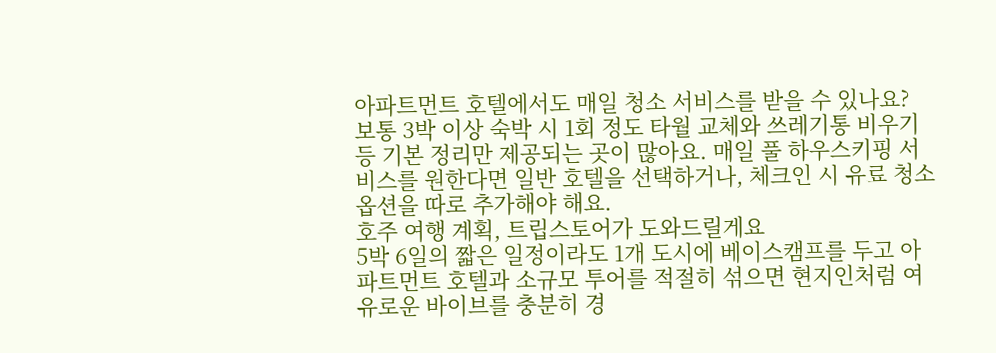아파트먼트 호텔에서도 매일 청소 서비스를 받을 수 있나요?
보통 3박 이상 숙박 시 1회 정도 타월 교체와 쓰레기통 비우기 등 기본 정리만 제공되는 곳이 많아요. 매일 풀 하우스키핑 서비스를 원한다면 일반 호텔을 선택하거나, 체크인 시 유료 청소 옵션을 따로 추가해야 해요.
호주 여행 계획, 트립스토어가 도와드릴게요
5박 6일의 짧은 일정이라도 1개 도시에 베이스캠프를 두고 아파트먼트 호텔과 소규모 투어를 적절히 섞으면 현지인처럼 여유로운 바이브를 충분히 경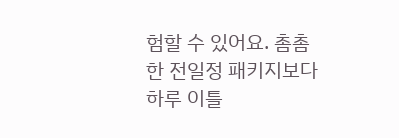험할 수 있어요. 촘촘한 전일정 패키지보다 하루 이틀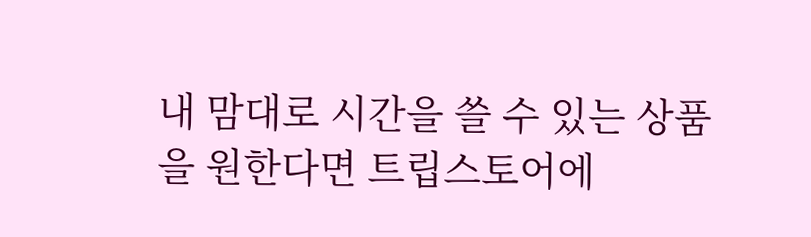내 맘대로 시간을 쓸 수 있는 상품을 원한다면 트립스토어에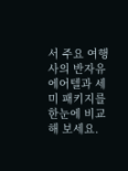서 주요 여행사의 반자유 에어텔과 세미 패키지를 한눈에 비교해 보세요.